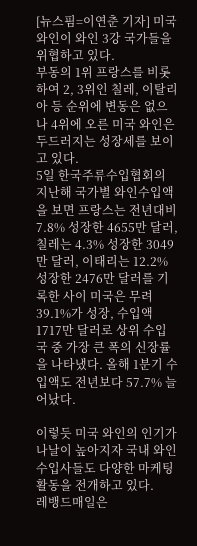[뉴스핌=이연춘 기자] 미국 와인이 와인 3강 국가들을 위협하고 있다.
부동의 1위 프랑스를 비롯하여 2, 3위인 칠레, 이탈리아 등 순위에 변동은 없으나 4위에 오른 미국 와인은 두드러지는 성장세를 보이고 있다.
5일 한국주류수입협회의 지난해 국가별 와인수입액을 보면 프랑스는 전년대비 7.8% 성장한 4655만 달러, 칠레는 4.3% 성장한 3049만 달러, 이태리는 12.2% 성장한 2476만 달러를 기록한 사이 미국은 무려 39.1%가 성장, 수입액 1717만 달러로 상위 수입국 중 가장 큰 폭의 신장률을 나타냈다. 올해 1분기 수입액도 전년보다 57.7% 늘어났다.

이렇듯 미국 와인의 인기가 나날이 높아지자 국내 와인수입사들도 다양한 마케팅 활동을 전개하고 있다.
레뱅드매일은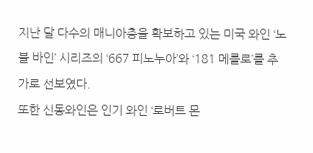지난 달 다수의 매니아층을 확보하고 있는 미국 와인 ‘노블 바인’ 시리즈의 ‘667 피노누아’와 ‘181 메를로’를 추가로 선보였다.
또한 신동와인은 인기 와인 ‘로버트 몬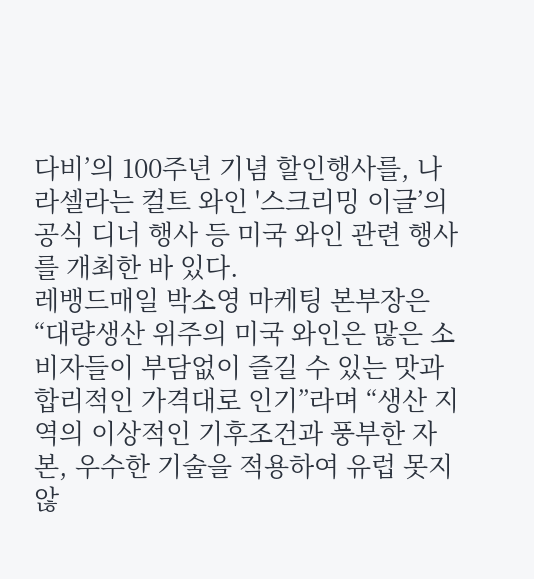다비’의 100주년 기념 할인행사를, 나라셀라는 컬트 와인 '스크리밍 이글’의 공식 디너 행사 등 미국 와인 관련 행사를 개최한 바 있다.
레뱅드매일 박소영 마케팅 본부장은 “대량생산 위주의 미국 와인은 많은 소비자들이 부담없이 즐길 수 있는 맛과 합리적인 가격대로 인기”라며 “생산 지역의 이상적인 기후조건과 풍부한 자본, 우수한 기술을 적용하여 유럽 못지 않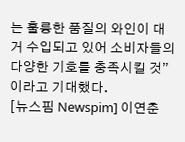는 훌륭한 품질의 와인이 대거 수입되고 있어 소비자들의 다양한 기호를 충족시킬 것”이라고 기대했다.
[뉴스핌 Newspim] 이연춘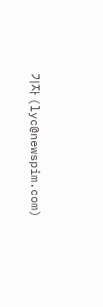기자 (lyc@newspim.com)